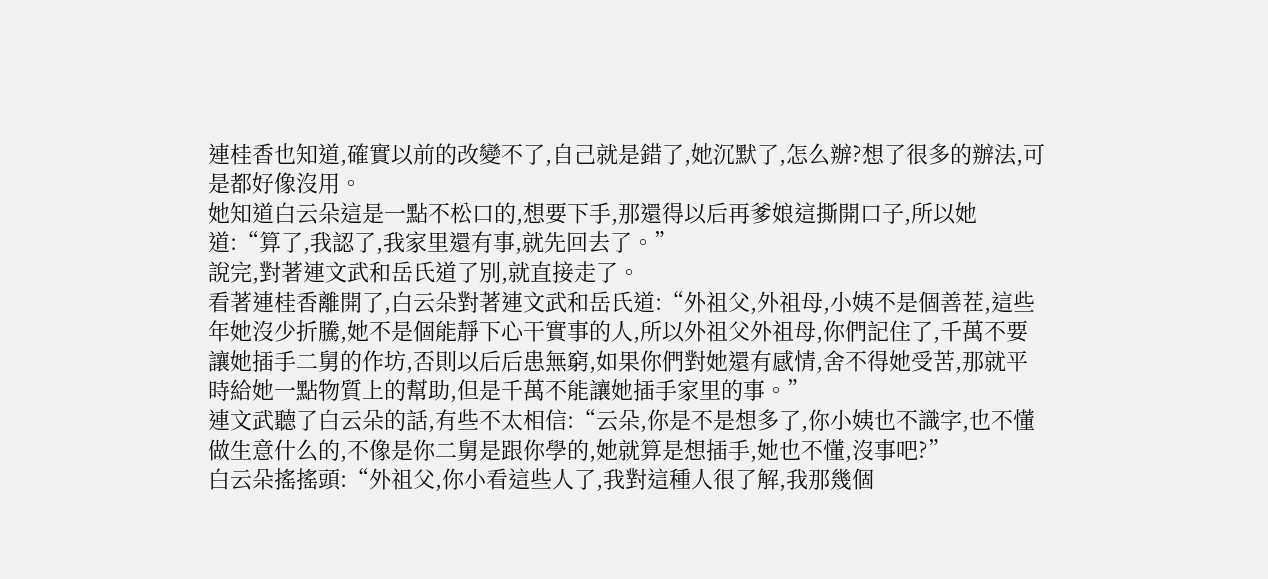連桂香也知道,確實以前的改變不了,自己就是錯了,她沉默了,怎么辦?想了很多的辦法,可是都好像沒用。
她知道白云朵這是一點不松口的,想要下手,那還得以后再爹娘這撕開口子,所以她道:“算了,我認了,我家里還有事,就先回去了。”
說完,對著連文武和岳氏道了別,就直接走了。
看著連桂香離開了,白云朵對著連文武和岳氏道:“外祖父,外祖母,小姨不是個善茬,這些年她沒少折騰,她不是個能靜下心干實事的人,所以外祖父外祖母,你們記住了,千萬不要讓她插手二舅的作坊,否則以后后患無窮,如果你們對她還有感情,舍不得她受苦,那就平時給她一點物質上的幫助,但是千萬不能讓她插手家里的事。”
連文武聽了白云朵的話,有些不太相信:“云朵,你是不是想多了,你小姨也不識字,也不懂做生意什么的,不像是你二舅是跟你學的,她就算是想插手,她也不懂,沒事吧?”
白云朵搖搖頭:“外祖父,你小看這些人了,我對這種人很了解,我那幾個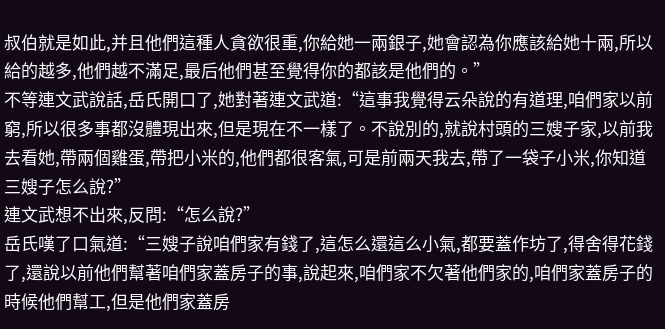叔伯就是如此,并且他們這種人貪欲很重,你給她一兩銀子,她會認為你應該給她十兩,所以給的越多,他們越不滿足,最后他們甚至覺得你的都該是他們的。”
不等連文武說話,岳氏開口了,她對著連文武道:“這事我覺得云朵說的有道理,咱們家以前窮,所以很多事都沒體現出來,但是現在不一樣了。不說別的,就說村頭的三嫂子家,以前我去看她,帶兩個雞蛋,帶把小米的,他們都很客氣,可是前兩天我去,帶了一袋子小米,你知道三嫂子怎么說?”
連文武想不出來,反問:“怎么說?”
岳氏嘆了口氣道:“三嫂子說咱們家有錢了,這怎么還這么小氣,都要蓋作坊了,得舍得花錢了,還說以前他們幫著咱們家蓋房子的事,說起來,咱們家不欠著他們家的,咱們家蓋房子的時候他們幫工,但是他們家蓋房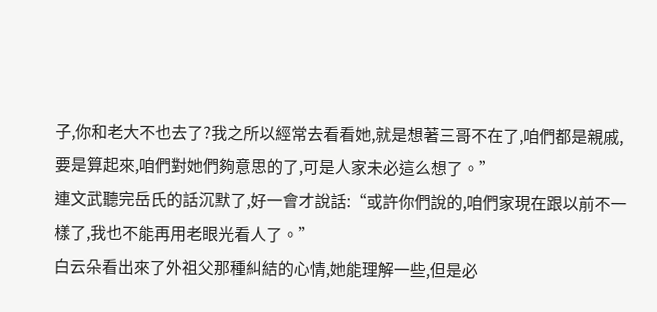子,你和老大不也去了?我之所以經常去看看她,就是想著三哥不在了,咱們都是親戚,要是算起來,咱們對她們夠意思的了,可是人家未必這么想了。”
連文武聽完岳氏的話沉默了,好一會才說話:“或許你們說的,咱們家現在跟以前不一樣了,我也不能再用老眼光看人了。”
白云朵看出來了外祖父那種糾結的心情,她能理解一些,但是必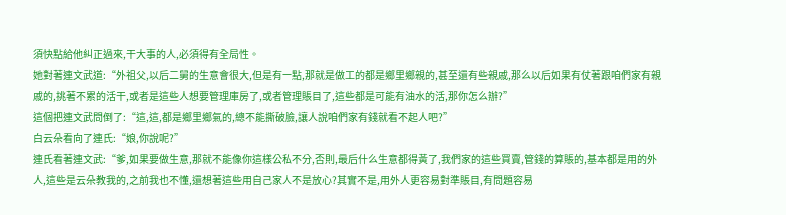須快點給他糾正過來,干大事的人,必須得有全局性。
她對著連文武道:“外祖父,以后二舅的生意會很大,但是有一點,那就是做工的都是鄉里鄉親的,甚至還有些親戚,那么以后如果有仗著跟咱們家有親戚的,挑著不累的活干,或者是這些人想要管理庫房了,或者管理賬目了,這些都是可能有油水的活,那你怎么辦?”
這個把連文武問倒了:“這,這,都是鄉里鄉氣的,總不能撕破臉,讓人說咱們家有錢就看不起人吧?”
白云朵看向了連氏:“娘,你說呢?”
連氏看著連文武:“爹,如果要做生意,那就不能像你這樣公私不分,否則,最后什么生意都得黃了,我們家的這些買賣,管錢的算賬的,基本都是用的外人,這些是云朵教我的,之前我也不懂,還想著這些用自己家人不是放心?其實不是,用外人更容易對準賬目,有問題容易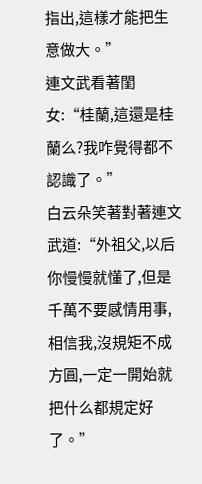指出,這樣才能把生意做大。”
連文武看著閨女:“桂蘭,這還是桂蘭么?我咋覺得都不認識了。”
白云朵笑著對著連文武道:“外祖父,以后你慢慢就懂了,但是千萬不要感情用事,相信我,沒規矩不成方圓,一定一開始就把什么都規定好了。”